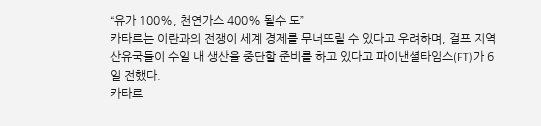“유가 100%, 천연가스 400% 될수 도”
카타르는 이란과의 전쟁이 세계 경제를 무너뜨릴 수 있다고 우려하며, 걸프 지역 산유국들이 수일 내 생산을 중단할 준비를 하고 있다고 파이낸셜타임스(FT)가 6일 전했다.
카타르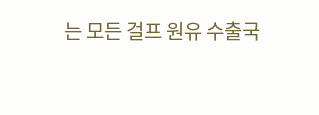는 모든 걸프 원유 수출국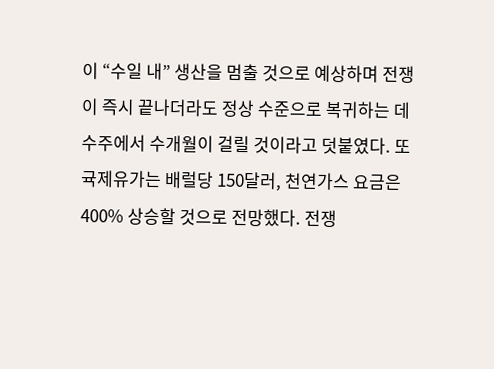이 “수일 내” 생산을 멈출 것으로 예상하며 전쟁이 즉시 끝나더라도 정상 수준으로 복귀하는 데 수주에서 수개월이 걸릴 것이라고 덧붙였다. 또 귝제유가는 배럴당 150달러, 천연가스 요금은 400% 상승할 것으로 전망했다. 전쟁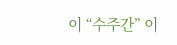이 “수주간” 이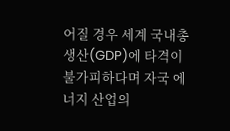어질 경우 세계 국내총생산(GDP)에 타격이 불가피하다며 자국 에너지 산업의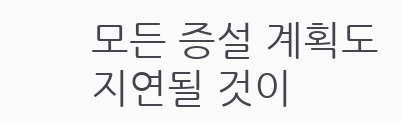모든 증설 계획도 지연될 것이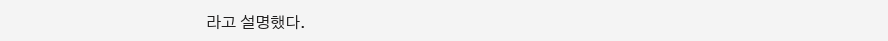라고 설명했다.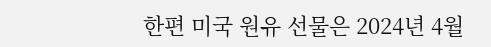한편 미국 원유 선물은 2024년 4월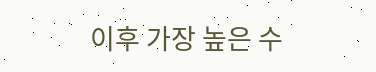이후 가장 높은 수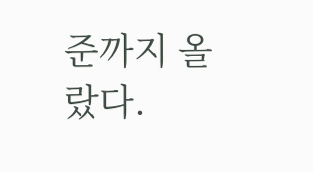준까지 올랐다.